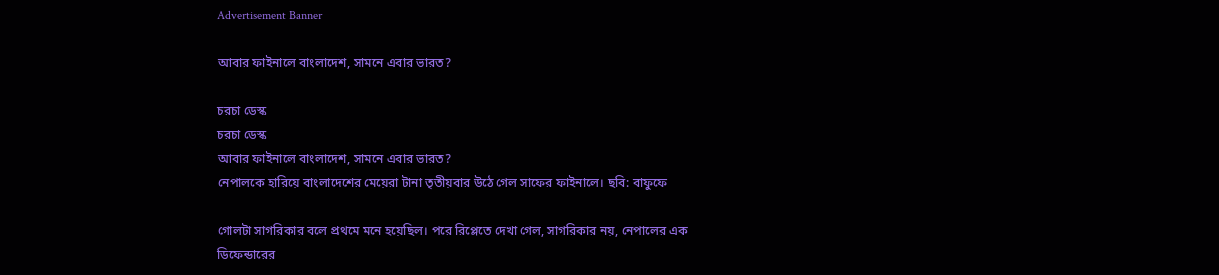Advertisement Banner

আবার ফাইনালে বাংলাদেশ, সামনে এবার ভারত?

চরচা ডেস্ক
চরচা ডেস্ক
আবার ফাইনালে বাংলাদেশ, সামনে এবার ভারত?
নেপালকে হারিয়ে বাংলাদেশের মেয়েরা টানা তৃতীয়বার উঠে গেল সাফের ফাইনালে। ছবি: বাফুফে

গোলটা সাগরিকার বলে প্রথমে মনে হয়েছিল। পরে রিপ্লেতে দেখা গেল, সাগরিকার নয়, নেপালের এক ডিফেন্ডারের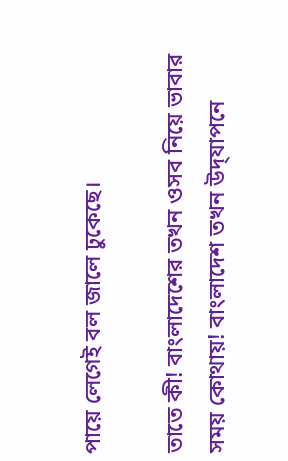পায়ে লেগেই বল জালে ঢুকেছে।

তাতে কী! বাংলাদেশের তখন ওসব নিয়ে ভাবার সময় কোথায়! বাংলাদেশ তখন উদ্‌যাপনে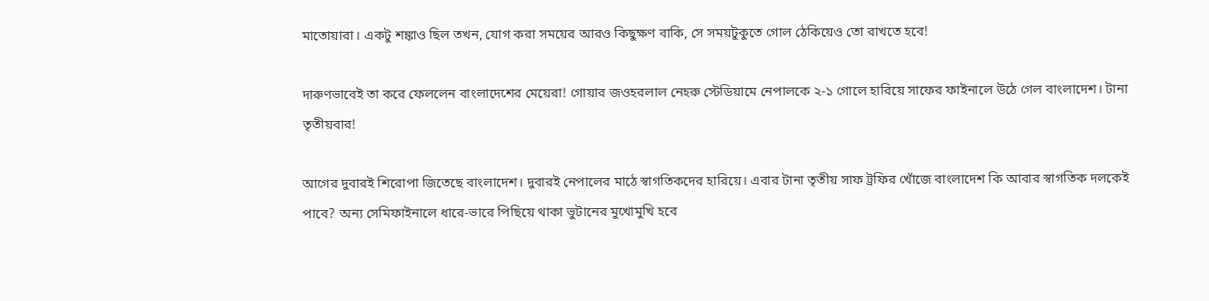মাতোয়ারা। একটু শঙ্কাও ছিল তখন, যোগ করা সময়ের আরও কিছুক্ষণ বাকি, সে সময়টুকুতে গোল ঠেকিয়েও তো রাখতে হবে!

দারুণভাবেই তা করে ফেললেন বাংলাদেশের মেয়েরা! গোয়ার জওহরলাল নেহরু স্টেডিয়ামে নেপালকে ২-১ গোলে হারিয়ে সাফের ফাইনালে উঠে গেল বাংলাদেশ। টানা তৃতীয়বার!

আগের দুবারই শিরোপা জিতেছে বাংলাদেশ। দুবারই নেপালের মাঠে স্বাগতিকদের হারিয়ে। এবার টানা তৃতীয় সাফ ট্রফির খোঁজে বাংলাদেশ কি আবার স্বাগতিক দলকেই পাবে? অন্য সেমিফাইনালে ধারে-ভারে পিছিয়ে থাকা ভুটানের মুখোমুখি হবে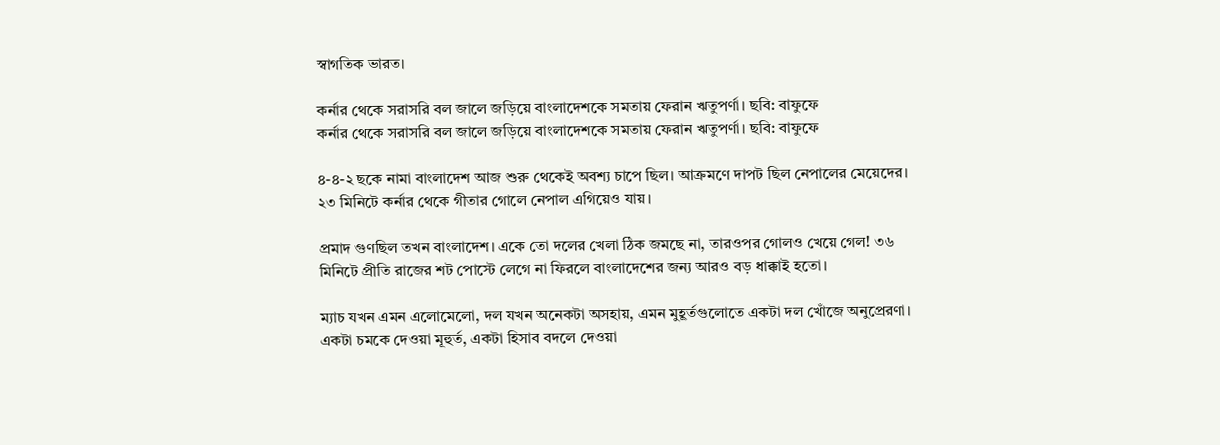স্বাগতিক ভারত।

কর্নার থেকে সরাসরি বল জালে জড়িয়ে বাংলাদেশকে সমতায় ফেরান ঋতুপর্ণা। ছবি: বাফুফে
কর্নার থেকে সরাসরি বল জালে জড়িয়ে বাংলাদেশকে সমতায় ফেরান ঋতুপর্ণা। ছবি: বাফুফে

৪-৪-২ ছকে নামা বাংলাদেশ আজ শুরু থেকেই অবশ্য চাপে ছিল। আক্রমণে দাপট ছিল নেপালের মেয়েদের। ২৩ মিনিটে কর্নার থেকে গীতার গোলে নেপাল এগিয়েও যায়।

প্রমাদ গুণছিল তখন বাংলাদেশ। একে তো দলের খেলা ঠিক জমছে না, তারওপর গোলও খেয়ে গেল! ৩৬ মিনিটে প্রীতি রাজের শট পোস্টে লেগে না ফিরলে বাংলাদেশের জন্য আরও বড় ধাক্কাই হতো।

ম্যাচ যখন এমন এলোমেলো, দল যখন অনেকটা অসহায়, এমন মুহূর্তগুলোতে একটা দল খোঁজে অনুপ্রেরণা। একটা চমকে দেওয়া মূহুর্ত, একটা হিসাব বদলে দেওয়া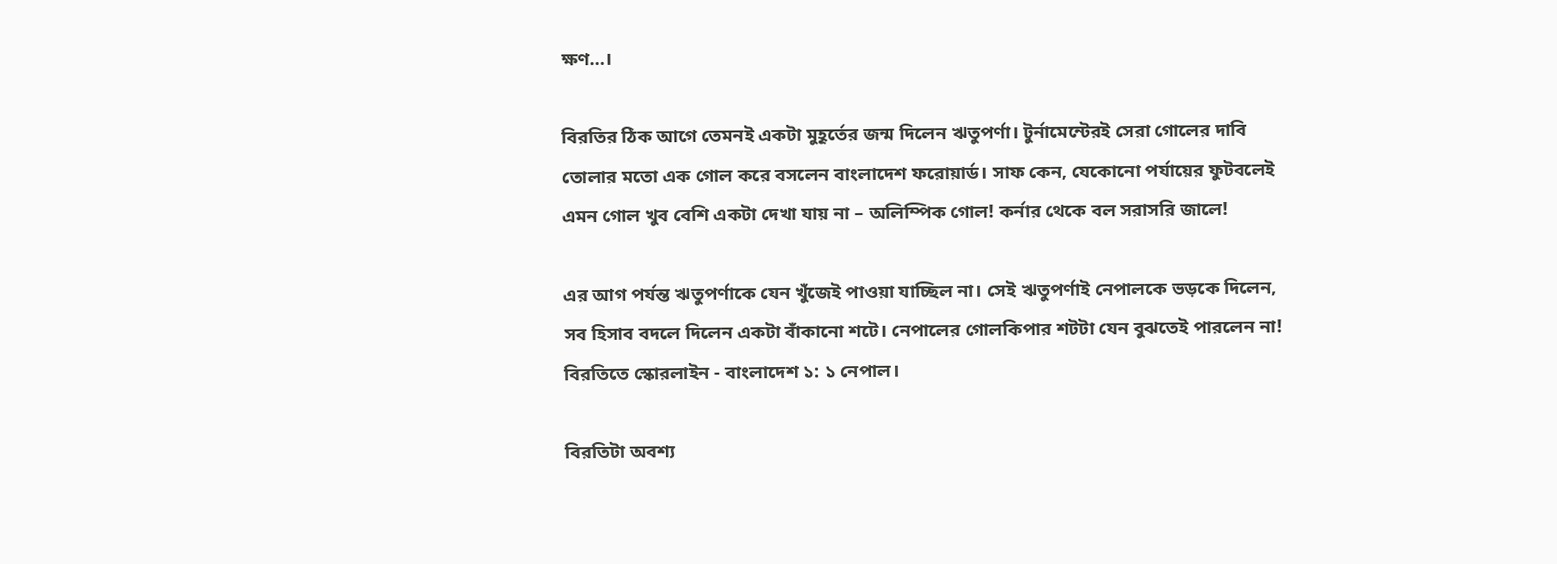ক্ষণ…।

বিরতির ঠিক আগে তেমনই একটা মুহূর্তের জন্ম দিলেন ঋতুপর্ণা। টুর্নামেন্টেরই সেরা গোলের দাবি তোলার মতো এক গোল করে বসলেন বাংলাদেশ ফরোয়ার্ড। সাফ কেন, যেকোনো পর্যায়ের ফুটবলেই এমন গোল খুব বেশি একটা দেখা যায় না – অলিম্পিক গোল! কর্নার থেকে বল সরাসরি জালে!

এর আগ পর্যন্ত ঋতুপর্ণাকে যেন খুঁজেই পাওয়া যাচ্ছিল না। সেই ঋতুপর্ণাই নেপালকে ভড়কে দিলেন, সব হিসাব বদলে দিলেন একটা বাঁকানো শটে। নেপালের গোলকিপার শটটা যেন বুঝতেই পারলেন না! বিরতিতে স্কোরলাইন - বাংলাদেশ ১: ১ নেপাল।

বিরতিটা অবশ্য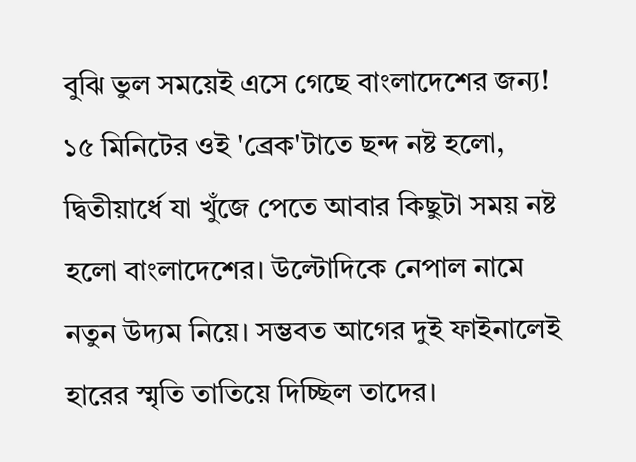বুঝি ভুল সময়েই এসে গেছে বাংলাদেশের জন্য! ১৫ মিনিটের ওই 'ব্রেক'টাতে ছন্দ নষ্ট হলো, দ্বিতীয়ার্ধে যা খুঁজে পেতে আবার কিছুটা সময় নষ্ট হলো বাংলাদেশের। উল্টোদিকে নেপাল নামে নতুন উদ্যম নিয়ে। সম্ভবত আগের দুই ফাইনালেই হারের স্মৃতি তাতিয়ে দিচ্ছিল তাদের।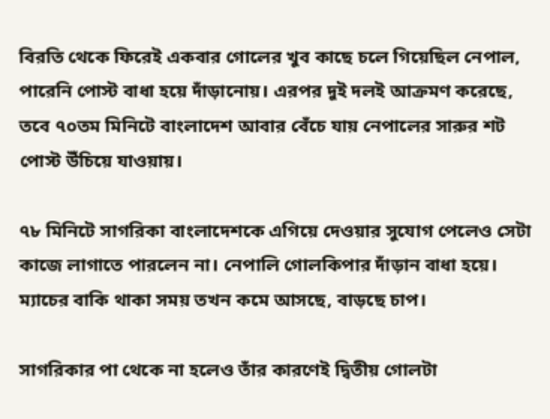বিরতি থেকে ফিরেই একবার গোলের খুব কাছে চলে গিয়েছিল নেপাল, পারেনি পোস্ট বাধা হয়ে দাঁড়ানোয়। এরপর দুই দলই আক্রমণ করেছে, তবে ৭০তম মিনিটে বাংলাদেশ আবার বেঁচে যায় নেপালের সারুর শট পোস্ট উঁচিয়ে যাওয়ায়।

৭৮ মিনিটে সাগরিকা বাংলাদেশকে এগিয়ে দেওয়ার সুযোগ পেলেও সেটা কাজে লাগাতে পারলেন না। নেপালি গোলকিপার দাঁড়ান বাধা হয়ে। ম্যাচের বাকি থাকা সময় তখন কমে আসছে, বাড়ছে চাপ।

সাগরিকার পা থেকে না হলেও তাঁর কারণেই দ্বিতীয় গোলটা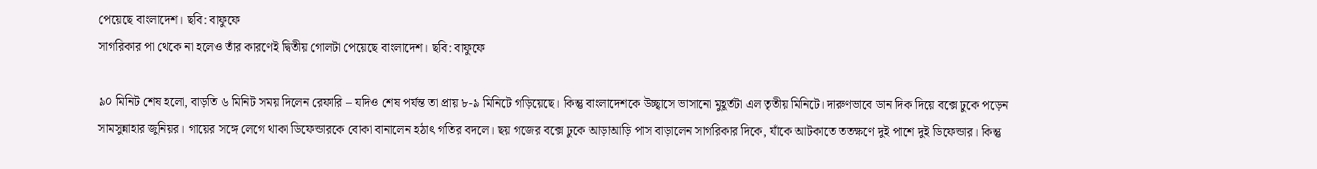পেয়েছে বাংলাদেশ। ছবি: বাফুফে
সাগরিকার পা থেকে না হলেও তাঁর কারণেই দ্বিতীয় গোলটা পেয়েছে বাংলাদেশ। ছবি: বাফুফে

৯০ মিনিট শেষ হলো, বাড়তি ৬ মিনিট সময় দিলেন রেফারি – যদিও শেষ পর্যন্ত তা প্রায় ৮-৯ মিনিটে গড়িয়েছে। কিন্তু বাংলাদেশকে উচ্ছ্বাসে ভাসানো মুহূর্তটা এল তৃতীয় মিনিটে। দারুণভাবে ডান দিক দিয়ে বক্সে ঢুকে পড়েন সামসুন্নাহার জুনিয়র। গায়ের সঙ্গে লেগে থাকা ডিফেন্ডারকে বোকা বানালেন হঠাৎ গতির বদলে। ছয় গজের বক্সে ঢুকে আড়াআড়ি পাস বাড়ালেন সাগরিকার দিকে, যাঁকে আটকাতে ততক্ষণে দুই পাশে দুই ডিফেন্ডার। কিন্তু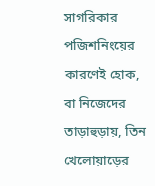সাগরিকার পজিশনিংয়ের কারণেই হোক, বা নিজেদের তাড়াহুড়ায়, তিন খেলোয়াড়ের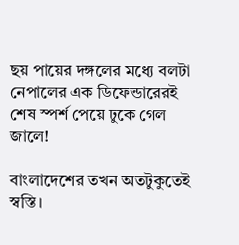ছয় পায়ের দঙ্গলের মধ্যে বলটা নেপালের এক ডিফেন্ডারেরই শেষ স্পর্শ পেয়ে ঢুকে গেল জালে!

বাংলাদেশের তখন অতটুকুতেই স্বস্তি।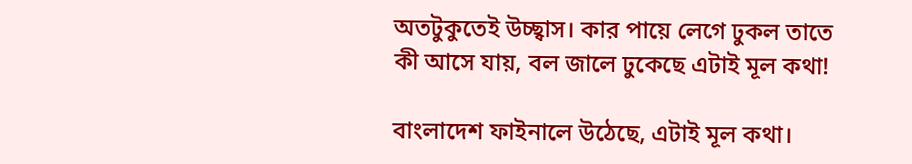অতটুকুতেই উচ্ছ্বাস। কার পায়ে লেগে ঢুকল তাতে কী আসে যায়, বল জালে ঢুকেছে এটাই মূল কথা!

বাংলাদেশ ফাইনালে উঠেছে, এটাই মূল কথা।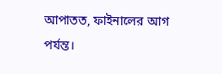আপাতত, ফাইনালের আগ পর্যন্ত।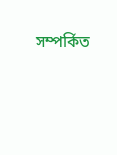সম্পর্কিত